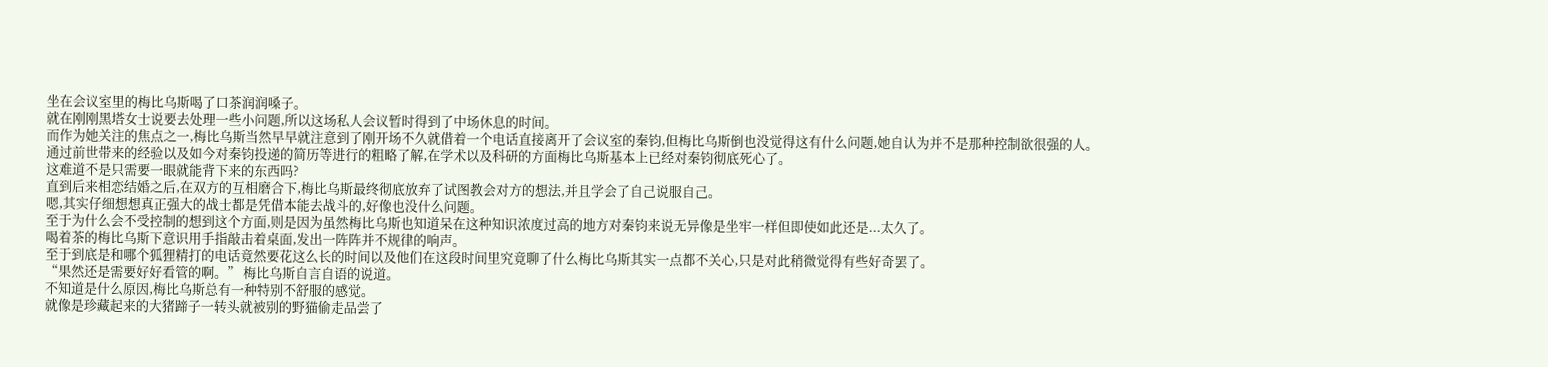坐在会议室里的梅比乌斯喝了口茶润润嗓子。
就在刚刚黑塔女士说要去处理一些小问题,所以这场私人会议暂时得到了中场休息的时间。
而作为她关注的焦点之一,梅比乌斯当然早早就注意到了刚开场不久就借着一个电话直接离开了会议室的秦钧,但梅比乌斯倒也没觉得这有什么问题,她自认为并不是那种控制欲很强的人。
通过前世带来的经验以及如今对秦钧投递的简历等进行的粗略了解,在学术以及科研的方面梅比乌斯基本上已经对秦钧彻底死心了。
这难道不是只需要一眼就能背下来的东西吗?
直到后来相恋结婚之后,在双方的互相磨合下,梅比乌斯最终彻底放弃了试图教会对方的想法,并且学会了自己说服自己。
嗯,其实仔细想想真正强大的战士都是凭借本能去战斗的,好像也没什么问题。
至于为什么会不受控制的想到这个方面,则是因为虽然梅比乌斯也知道呆在这种知识浓度过高的地方对秦钧来说无异像是坐牢一样但即使如此还是...太久了。
喝着茶的梅比乌斯下意识用手指敲击着桌面,发出一阵阵并不规律的响声。
至于到底是和哪个狐狸精打的电话竟然要花这么长的时间以及他们在这段时间里究竟聊了什么梅比乌斯其实一点都不关心,只是对此稍微觉得有些好奇罢了。
“果然还是需要好好看管的啊。” 梅比乌斯自言自语的说道。
不知道是什么原因,梅比乌斯总有一种特别不舒服的感觉。
就像是珍藏起来的大猪蹄子一转头就被别的野猫偷走品尝了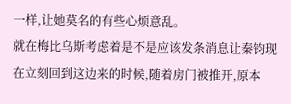一样,让她莫名的有些心烦意乱。
就在梅比乌斯考虑着是不是应该发条消息让秦钧现在立刻回到这边来的时候,随着房门被推开,原本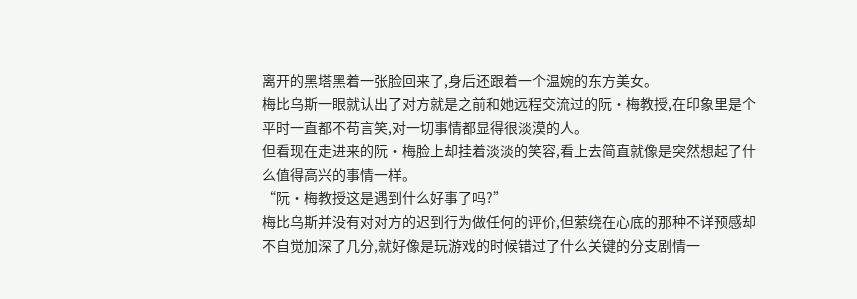离开的黑塔黑着一张脸回来了,身后还跟着一个温婉的东方美女。
梅比乌斯一眼就认出了对方就是之前和她远程交流过的阮·梅教授,在印象里是个平时一直都不苟言笑,对一切事情都显得很淡漠的人。
但看现在走进来的阮·梅脸上却挂着淡淡的笑容,看上去简直就像是突然想起了什么值得高兴的事情一样。
“阮·梅教授这是遇到什么好事了吗?”
梅比乌斯并没有对对方的迟到行为做任何的评价,但萦绕在心底的那种不详预感却不自觉加深了几分,就好像是玩游戏的时候错过了什么关键的分支剧情一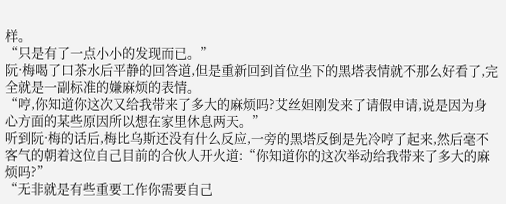样。
“只是有了一点小小的发现而已。”
阮·梅喝了口茶水后平静的回答道,但是重新回到首位坐下的黑塔表情就不那么好看了,完全就是一副标准的嫌麻烦的表情。
“哼,你知道你这次又给我带来了多大的麻烦吗?艾丝妲刚发来了请假申请,说是因为身心方面的某些原因所以想在家里休息两天。”
听到阮·梅的话后,梅比乌斯还没有什么反应,一旁的黑塔反倒是先冷哼了起来,然后毫不客气的朝着这位自己目前的合伙人开火道:“你知道你的这次举动给我带来了多大的麻烦吗?”
“无非就是有些重要工作你需要自己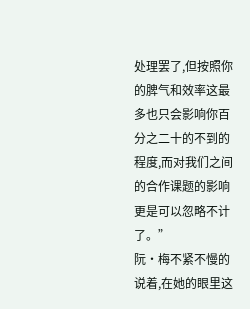处理罢了,但按照你的脾气和效率这最多也只会影响你百分之二十的不到的程度,而对我们之间的合作课题的影响更是可以忽略不计了。”
阮·梅不紧不慢的说着,在她的眼里这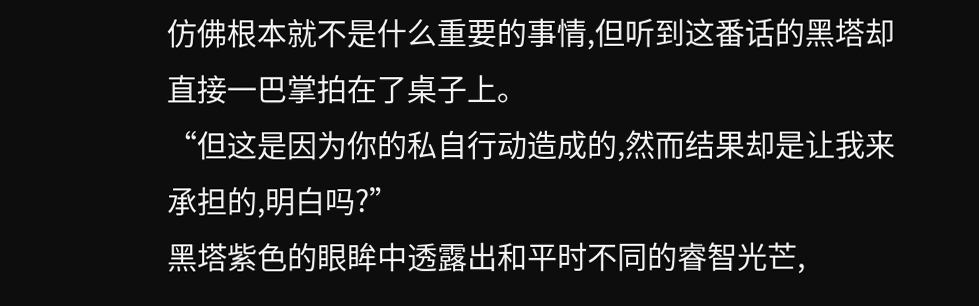仿佛根本就不是什么重要的事情,但听到这番话的黑塔却直接一巴掌拍在了桌子上。
“但这是因为你的私自行动造成的,然而结果却是让我来承担的,明白吗?”
黑塔紫色的眼眸中透露出和平时不同的睿智光芒,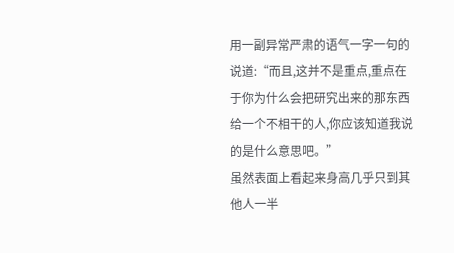用一副异常严肃的语气一字一句的说道:“而且,这并不是重点,重点在于你为什么会把研究出来的那东西给一个不相干的人,你应该知道我说的是什么意思吧。”
虽然表面上看起来身高几乎只到其他人一半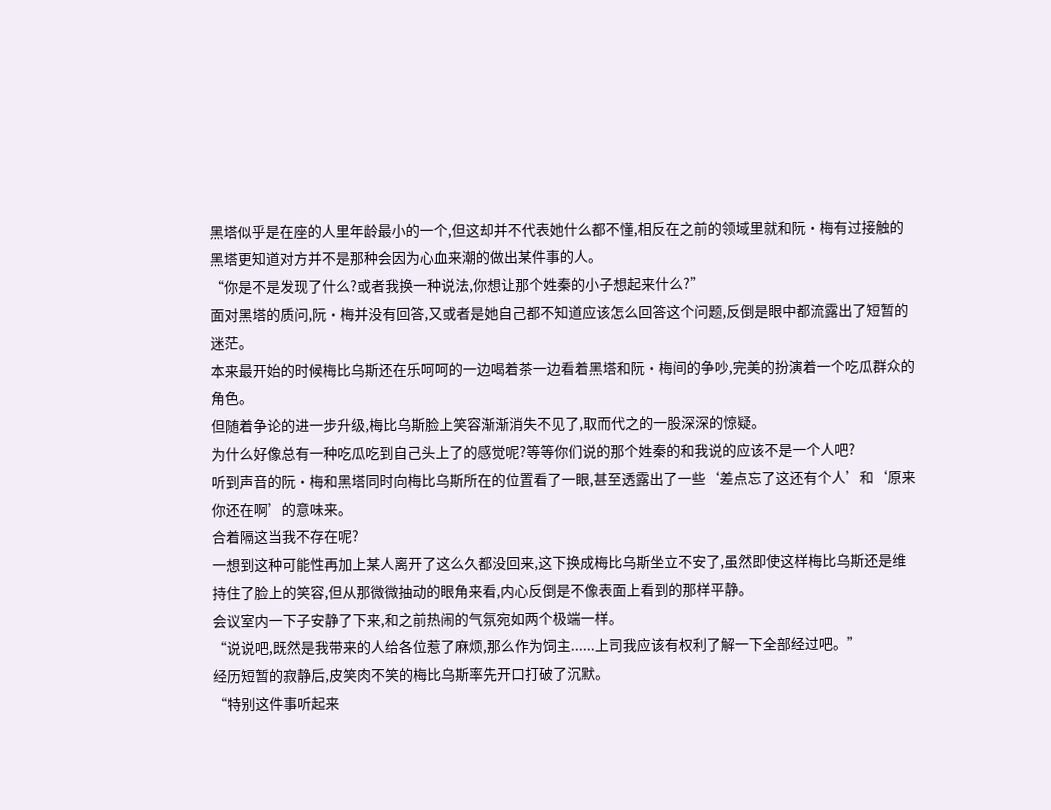黑塔似乎是在座的人里年龄最小的一个,但这却并不代表她什么都不懂,相反在之前的领域里就和阮·梅有过接触的黑塔更知道对方并不是那种会因为心血来潮的做出某件事的人。
“你是不是发现了什么?或者我换一种说法,你想让那个姓秦的小子想起来什么?”
面对黑塔的质问,阮·梅并没有回答,又或者是她自己都不知道应该怎么回答这个问题,反倒是眼中都流露出了短暂的迷茫。
本来最开始的时候梅比乌斯还在乐呵呵的一边喝着茶一边看着黑塔和阮·梅间的争吵,完美的扮演着一个吃瓜群众的角色。
但随着争论的进一步升级,梅比乌斯脸上笑容渐渐消失不见了,取而代之的一股深深的惊疑。
为什么好像总有一种吃瓜吃到自己头上了的感觉呢?等等你们说的那个姓秦的和我说的应该不是一个人吧?
听到声音的阮·梅和黑塔同时向梅比乌斯所在的位置看了一眼,甚至透露出了一些‘差点忘了这还有个人’和‘原来你还在啊’的意味来。
合着隔这当我不存在呢?
一想到这种可能性再加上某人离开了这么久都没回来,这下换成梅比乌斯坐立不安了,虽然即使这样梅比乌斯还是维持住了脸上的笑容,但从那微微抽动的眼角来看,内心反倒是不像表面上看到的那样平静。
会议室内一下子安静了下来,和之前热闹的气氛宛如两个极端一样。
“说说吧,既然是我带来的人给各位惹了麻烦,那么作为饲主......上司我应该有权利了解一下全部经过吧。”
经历短暂的寂静后,皮笑肉不笑的梅比乌斯率先开口打破了沉默。
“特别这件事听起来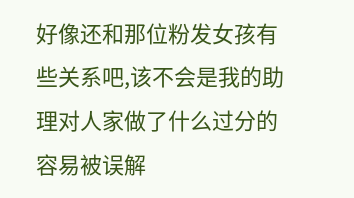好像还和那位粉发女孩有些关系吧,该不会是我的助理对人家做了什么过分的容易被误解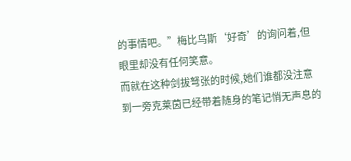的事情吧。”梅比乌斯‘好奇’的询问着,但眼里却没有任何笑意。
而就在这种剑拔弩张的时候,她们谁都没注意到一旁克莱茵已经带着随身的笔记悄无声息的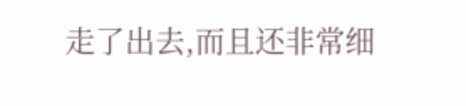走了出去,而且还非常细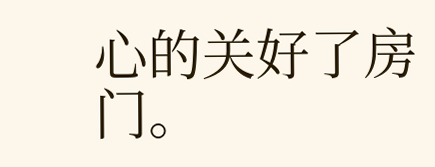心的关好了房门。